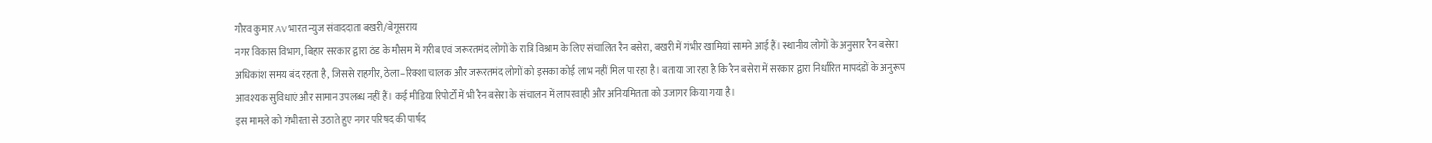गौरव कुमार AV भारत न्युज संवाददाता बखरी/बेगूसराय
नगर विकास विभाग, बिहार सरकार द्वारा ठंड के मौसम में गरीब एवं जरूरतमंद लोगों के रात्रि विश्राम के लिए संचालित रैन बसेरा, बखरी में गंभीर खामियां सामने आई हैं। स्थानीय लोगों के अनुसार रैन बसेरा अधिकांश समय बंद रहता है, जिससे राहगीर, ठेला–रिक्शा चालक और जरूरतमंद लोगों को इसका कोई लाभ नहीं मिल पा रहा है। बताया जा रहा है कि रैन बसेरा में सरकार द्वारा निर्धारित मापदंडों के अनुरूप आवश्यक सुविधाएं और सामान उपलब्ध नहीं हैं। कई मीडिया रिपोर्टों में भी रैन बसेरा के संचालन में लापरवाही और अनियमितता को उजागर किया गया है।
इस मामले को गंभीरता से उठाते हुए नगर परिषद की पार्षद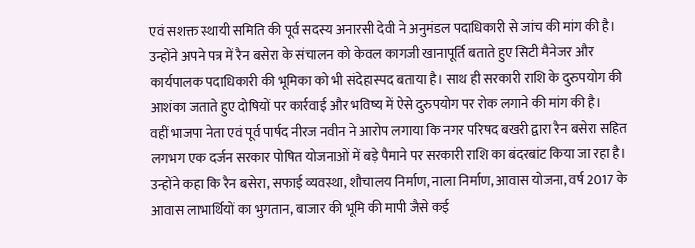एवं सशक्त स्थायी समिति की पूर्व सदस्य अनारसी देवी ने अनुमंडल पदाधिकारी से जांच की मांग की है। उन्होंने अपने पत्र में रैन बसेरा के संचालन को केवल कागजी खानापूर्ति बताते हुए सिटी मैनेजर और कार्यपालक पदाधिकारी की भूमिका को भी संदेहास्पद बताया है। साथ ही सरकारी राशि के दुरुपयोग की आशंका जताते हुए दोषियों पर कार्रवाई और भविष्य में ऐसे दुरुपयोग पर रोक लगाने की मांग की है।
वहीं भाजपा नेता एवं पूर्व पार्षद नीरज नवीन ने आरोप लगाया कि नगर परिषद बखरी द्वारा रैन बसेरा सहित लगभग एक दर्जन सरकार पोषित योजनाओं में बड़े पैमाने पर सरकारी राशि का बंदरबांट किया जा रहा है। उन्होंने कहा कि रैन बसेरा, सफाई व्यवस्था, शौचालय निर्माण, नाला निर्माण, आवास योजना, वर्ष 2017 के आवास लाभार्थियों का भुगतान, बाजार की भूमि की मापी जैसे कई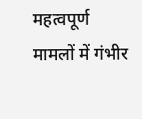महत्वपूर्ण मामलों में गंभीर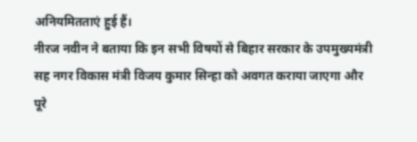अनियमितताएं हुई हैं।
नीरज नवीन ने बताया कि इन सभी विषयों से बिहार सरकार के उपमुख्यमंत्री सह नगर विकास मंत्री विजय कुमार सिन्हा को अवगत कराया जाएगा और पूरे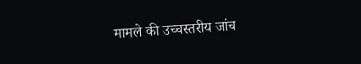मामले की उच्चस्तरीय जांच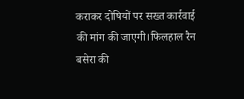कराकर दोषियों पर सख्त कार्रवाई की मांग की जाएगी।फिलहाल रैन बसेरा की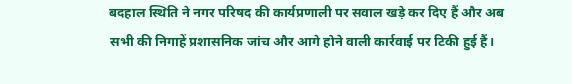बदहाल स्थिति ने नगर परिषद की कार्यप्रणाली पर सवाल खड़े कर दिए हैं और अब सभी की निगाहें प्रशासनिक जांच और आगे होने वाली कार्रवाई पर टिकी हुई हैं।